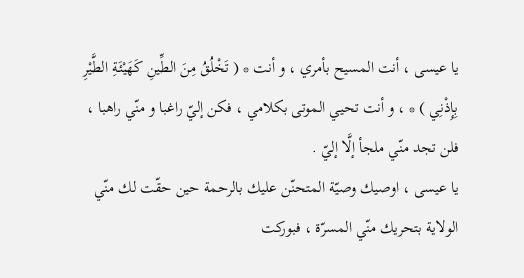يا عيسى ، أنت المسيح بأمري ، و أنت * ( تَخْلُقُ مِنَ الطِّينِ كَهَيْئَةِ الطَّيْرِ بِإِذْنِي ) * ، و أنت تحيي الموتى بكلامي ، فكن إليّ راغبا و منّي راهبا ، فلن تجد منّي ملجأ إلَّا إليّ .
يا عيسى ، اوصيك وصيّة المتحنّن عليك بالرحمة حين حقّت لك منّي الولاية بتحريك منّي المسرّة ، فبوركت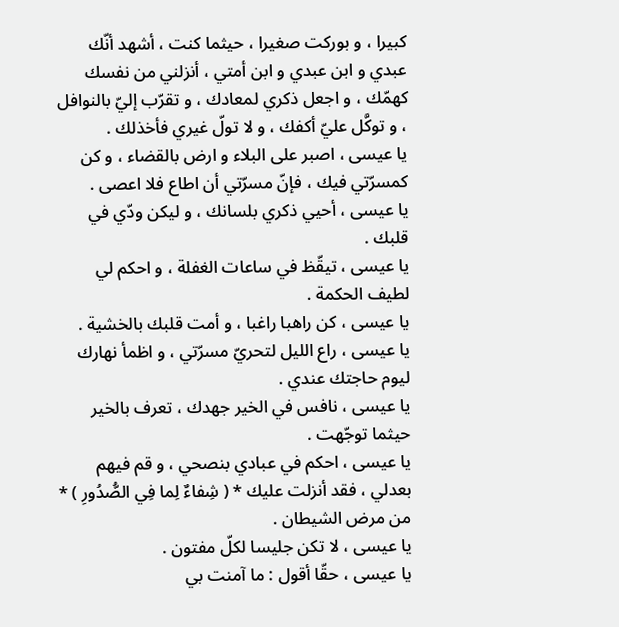كبيرا ، و بوركت صغيرا ، حيثما كنت ، أشهد أنّك عبدي و ابن عبدي و ابن أمتي ، أنزلني من نفسك كهمّك ، و اجعل ذكري لمعادك ، و تقرّب إليّ بالنوافل ، و توكَّل عليّ أكفك ، و لا تولّ غيري فأخذلك .
يا عيسى ، اصبر على البلاء و ارض بالقضاء ، و كن كمسرّتي فيك ، فإنّ مسرّتي أن اطاع فلا اعصى .
يا عيسى ، أحيي ذكري بلسانك ، و ليكن ودّي في قلبك .
يا عيسى ، تيقّظ في ساعات الغفلة ، و احكم لي لطيف الحكمة .
يا عيسى ، كن راهبا راغبا ، و أمت قلبك بالخشية .
يا عيسى ، راع الليل لتحريّ مسرّتي ، و اظمأ نهارك ليوم حاجتك عندي .
يا عيسى ، نافس في الخير جهدك ، تعرف بالخير حيثما توجّهت .
يا عيسى ، احكم في عبادي بنصحي ، و قم فيهم بعدلي ، فقد أنزلت عليك * ( شِفاءٌ لِما فِي الصُّدُورِ ) * من مرض الشيطان .
يا عيسى ، لا تكن جليسا لكلّ مفتون .
يا عيسى ، حقّا أقول : ما آمنت بي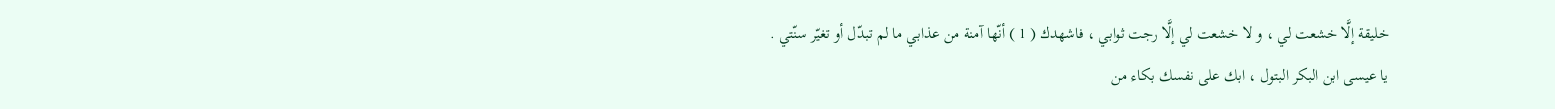خليقة إلَّا خشعت لي ، و لا خشعت لي إلَّا رجت ثوابي ، فاشهدك ( 1 ) أنّها آمنة من عذابي ما لم تبدّل أو تغيّر سنّتي .
يا عيسى ابن البكر البتول ، ابك على نفسك بكاء من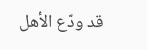قد ودّع الأهل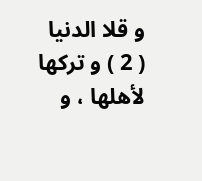و قلا الدنيا ( 2 ) و تركها لأهلها ، و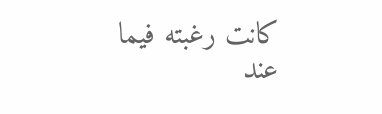كانت رغبته فيما عند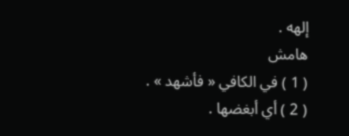إلهه .
هامش
( 1 ) في الكافي « فأشهد » .
( 2 ) أي أبغضها .